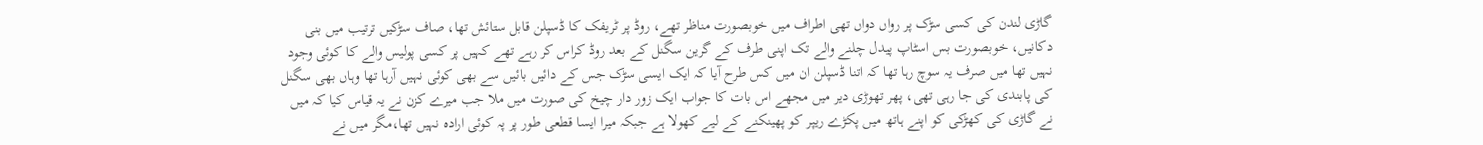گاڑی لندن کی کسی سڑک پر رواں دواں تھی اطراف میں خوبصورت مناظر تھے، روڈ پر ٹریفک کا ڈسپلن قابل ستائش تھا، صاف سڑکیں ترتیب میں بنی دکانیں، خوبصورت بس اسٹاپ پیدل چلنے والے تک اپنی طرف کے گرین سگنل کے بعد روڈ کراس کر رہے تھے کہیں پر کسی پولیس والے کا کوئی وجود نہیں تھا میں صرف یہ سوچ رہا تھا کہ اتنا ڈسپلن ان میں کس طرح آیا کہ ایک ایسی سڑک جس کے دائیں بائیں سے بھی کوئی نہیں آرہا تھا وہاں بھی سگنل کی پابندی کی جا رہی تھی، پھر تھوڑی دیر میں مجھے اس بات کا جواب ایک زور دار چیخ کی صورت میں ملا جب میرے کزن نے یہ قیاس کیا کہ میں نے گاڑی کی کھڑکی کو اپنے ہاتھ میں پکڑے ریپر کو پھینکنے کے لیے کھولا ہے جبکہ میرا ایسا قطعی طور پر پہ کوئی ارادہ نہیں تھا،مگر میں نے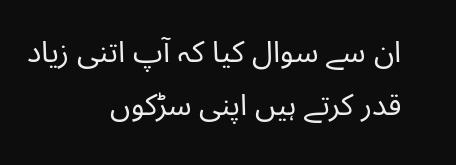ان سے سوال کیا کہ آپ اتنی زیاد قدر کرتے ہیں اپنی سڑکوں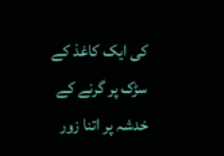کی ایک کاغذ کے سڑک پر گرنے کے خدشہ پر اتنا زور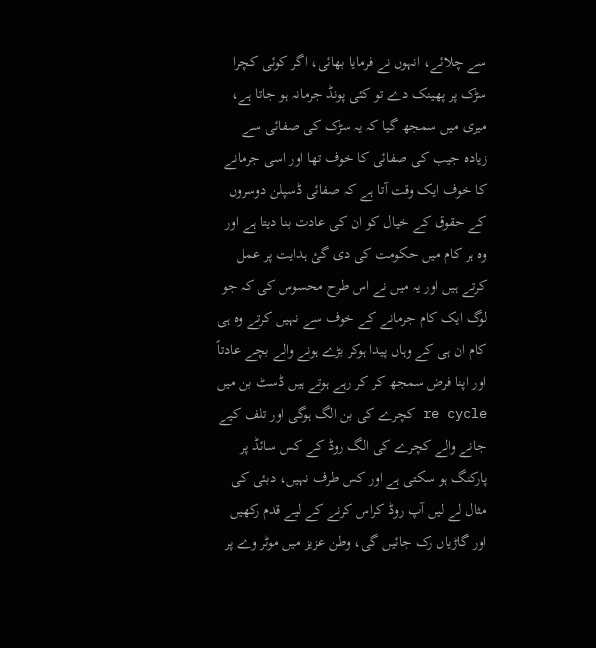سے چلائے، انہوں نے فرمایا بھائی، اگر کوئی کچرا سڑک پر پھینک دے تو کئی پونڈ جرمانہ ہو جاتا ہے، میری میں سمجھ گیا کہ یہ سڑک کی صفائی سے زیادہ جیب کی صفائی کا خوف تھا اور اسی جرمانے کا خوف ایک وقت آتا ہے کہ صفائی ڈسپلن دوسروں کے حقوق کے خیال کو ان کی عادت بنا دیتا ہے اور وہ ہر کام میں حکومت کی دی گئ ہدایت پر عمل کرتے ہیں اور یہ میں نے اس طرح محسوس کی کہ جو لوگ ایک کام جرمانے کے خوف سے نہیں کرتے وہ ہی کام ان ہی کے وہاں پیدا ہوکر بڑے ہونے والے بچے عادتاً اور اپنا فرض سمجھ کر کر رہے ہوتے ہیں ڈسٹ بن میں re cycle کچرے کی بن الگ ہوگی اور تلف کیے جانے والے کچرے کی الگ روڈ کے کس سائڈ پر پارکنگ ہو سکتی ہے اور کس طرف نہیں، دبئی کی مثال لے لیں آپ روڈ کراس کرنے کے لیے قدم رکھیں اور گاڑیاں رک جائیں گی، وطن عزیز میں موٹر وے پر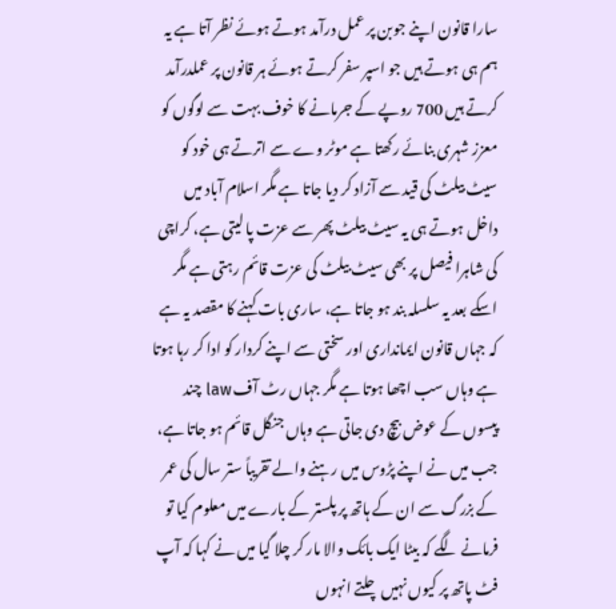سارا قانون اپنے جوبن پر عمل درآمد ہوتے ہوئے نظر آتا ہے یہ ہم ہی ہوتے ہیں جو اسپر سفر کرتے ہوئے ہر قانون پر عملدرآمد کرتے ہیں 700 روپے کے جرمانے کا خوف بہت سے لوگوں کو معزز شہری بنائے رکھتا ہے موٹر وے سے اترتے ہی خود کو سیٹ بیلٹ کی قید سے آزاد کر دیا جاتا ہے مگر اسلام آباد میں داخل ہوتے ہی یہ سیٹ بیلٹ پھر سے عزت پا لیتی ہے، کراچی کی شاہرا فیصل پر بھی سیٹ بیلٹ کی عزت قائم رہتی ہے مگر اسکے بعد یہ سلسلہ بند ہو جاتا ہے، ساری بات کہنے کا مقصد یہ ہے کہ جہاں قانون ایمانداری اور سختی سے اپنے کردار کو ادا کر رہا ہوتا ہے وہاں سب اچھا ہوتا ہے مگر جہاں رٹ آف law چند پیسوں کے عوض بیچ دی جاتی ہے وہاں جنگل قائم ہو جاتا ہے، جب میں نے اپنے پڑوس میں رہنے والے تقریباً ستر سال کی عمر کے بزرگ سے ان کے ہاتھ پر پلستر کے بارے میں معلوم کیا تو فرمانے لگے کہ بیٹا ایک بائک والا مار کر چلا گیا میں نے کہا کہ آپ فٹ پاتھ پر کیوں نہیں چلتے انہوں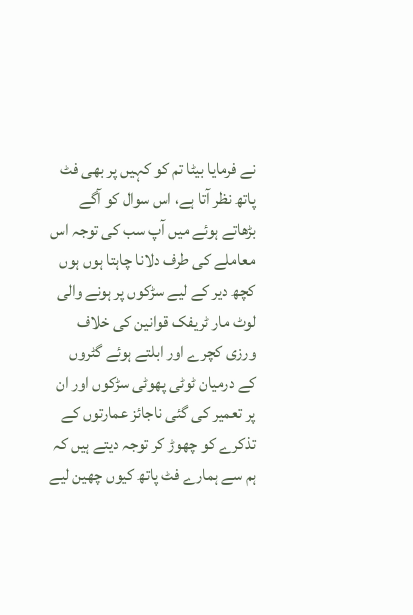نے فرمایا بیٹا تم کو کہیں پر بھی فٹ پاتھ نظر آتا ہے، اس سوال کو آگے بڑھاتے ہوئے میں آپ سب کی توجہ اس معاملے کی طرف دلانا چاہتا ہوں ہوں کچھ دیر کے لیے سڑکوں پر ہونے والی لوٹ مار ٹریفک قوانین کی خلاف ورزی کچرے اور ابلتے ہوئے گٹروں کے درمیان ٹوٹی پھوٹی سڑکوں اور ان پر تعمیر کی گئی ناجائز عمارتوں کے تذکرے کو چھوڑ کر توجہ دیتے ہیں کہ ہم سے ہمارے فٹ پاتھ کیوں چھین لیے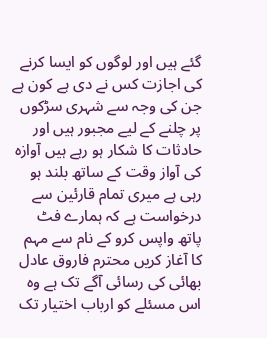گئے ہیں اور لوگوں کو ایسا کرنے کی اجازت کس نے دی ہے کون ہے جن کی وجہ سے شہری سڑکوں پر چلنے کے لیے مجبور ہیں اور حادثات کا شکار ہو رہے ہیں آوازہ کی آواز وقت کے ساتھ بلند ہو رہی ہے میری تمام قارئین سے درخواست ہے کہ ہمارے فٹ پاتھ واپس کرو کے نام سے مہم کا آغاز کریں محترم فاروق عادل بھائی کی رسائی آگے تک ہے وہ اس مسئلے کو ارباب اختیار تک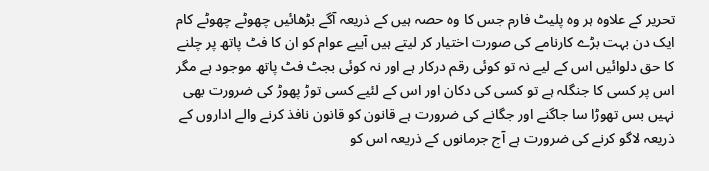تحریر کے علاوہ ہر وہ پلیٹ فارم جس کا وہ حصہ ہیں کے ذریعہ آگے بڑھائیں چھوٹے چھوٹے کام ایک دن بہت بڑے کارنامے کی صورت اختیار کر لیتے ہیں آییے عوام کو ان کا فٹ پاتھ پر چلنے کا حق دلوائیں اس کے لیے نہ تو کوئی رقم درکار ہے اور نہ کوئی بجٹ فٹ پاتھ موجود ہے مگر اس پر کسی کا جنگلہ ہے تو کسی کی دکان اور اس کے لئیے کسی توڑ پھوڑ کی ضرورت بھی نہیں بس تھوڑا سا جاگنے اور جگانے کی ضرورت ہے قانون کو قانون نافذ کرنے والے اداروں کے ذریعہ لاگو کرنے کی ضرورت ہے آج جرمانوں کے ذریعہ اس کو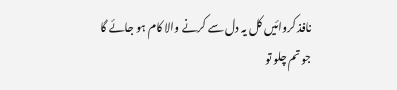نافذ کروائیں کل یہ دل سے کرنے والا کام ہو جائے گا
جو تم چلو تو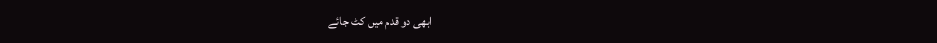ابھی دو قدم میں کٹ جائے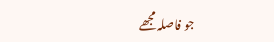جو فاصلہ مجھے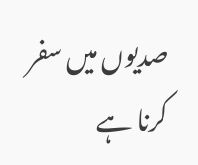صدیوں میں سفر کرنا ہے